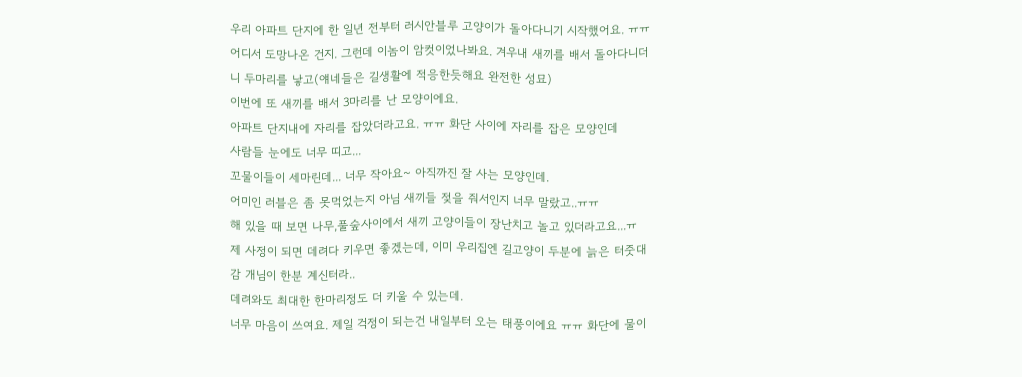우리 아파트 단지에 한 일년 전부터 러시안블루 고양이가 돌아다니기 시작했어요. ㅠㅠ
어디서 도망나온 건지. 그런데 이놈이 암컷이었나봐요. 겨우내 새끼를 배서 돌아다니더니 두마리를 낳고(얘네들은 길생활에 적응한듯해요 완전한 성묘)
이번에 또 새끼를 배서 3마리를 난 모양이에요.
아파트 단지내에 자리를 잡았더라고요. ㅠㅠ 화단 사이에 자리를 잡은 모양인데
사람들 눈에도 너무 띠고...
꼬물이들이 세마린데... 너무 작아요~ 아직까진 잘 사는 모양인데.
어미인 러블은 좀 못먹었는지 아님 새끼들 젖을 줘서인지 너무 말랐고..ㅠㅠ
해 있을 때 보면 나무,풀숲사이에서 새끼 고양이들이 장난치고 놀고 있더라고요...ㅠ
제 사정이 되면 데려다 키우면 좋겠는데, 이미 우리집엔 길고양이 두분에 늙은 터줏대감 개님이 한분 계신터라..
데려와도 최대한 한마리정도 더 키울 수 있는데.
너무 마음이 쓰여요. 제일 걱정이 되는건 내일부터 오는 태풍이에요 ㅠㅠ 화단에 물이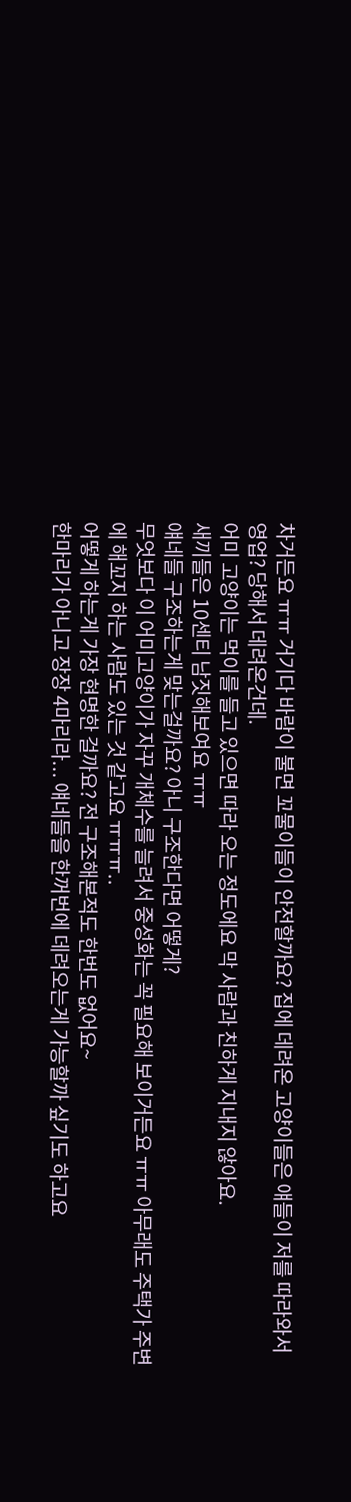차거든요 ㅠㅠ 거기다 바람이 불면 꼬물이들이 안전할까요? 집에 데려온 고양이들은 얘들이 저를 따라와서 영업? 당해서 데려온건데.
어미 고양이는 먹이를 들고 있으면 따라 오는 정도에요 막 사람과 친하게 지내지 않아요.
새끼들은 10센티 남짓해보여요 ㅠㅠ
얘네들 구조하는게 맞는걸까요? 아니 구조한다면 어떻게?
무엇보다 이 어미고양이가 자꾸 개체수를 늘려서 중성화는 꼭 필요해 보이거든요 ㅠㅠ 아무래도 주택가 주변에 해꼬지 하는 사람도 있는 것 같고요 ㅠㅠㅠ..
어떻게 하는게 가장 현명한 걸까요? 전 구조해본적도 한번도 없어요~
한마리가 아니고 장장 4마리라... 얘네들을 한꺼번에 데려오는게 가능할까 싶기도 하고요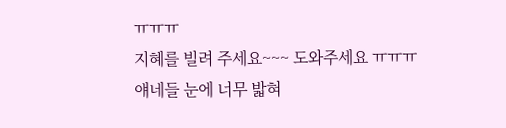ㅠㅠㅠ
지혜를 빌려 주세요~~~ 도와주세요 ㅠㅠㅠ
얘네들 눈에 너무 밟혀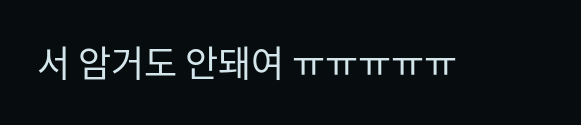서 암거도 안돼여 ㅠㅠㅠㅠㅠ